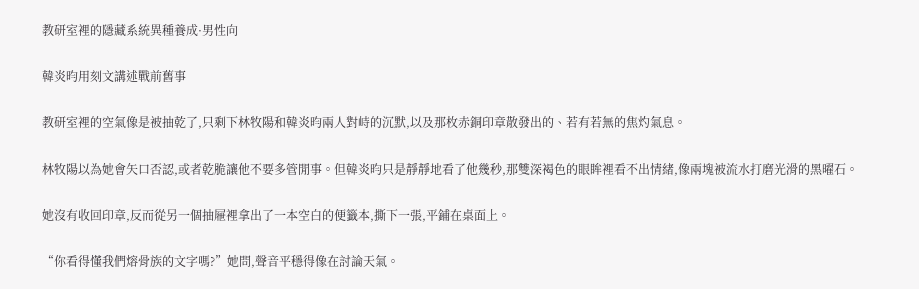教研室裡的隱藏系統異種養成·男性向

韓炎昀用刻文講述戰前舊事

教研室裡的空氣像是被抽乾了,只剩下林牧陽和韓炎昀兩人對峙的沉默,以及那枚赤銅印章散發出的、若有若無的焦灼氣息。

林牧陽以為她會矢口否認,或者乾脆讓他不要多管閒事。但韓炎昀只是靜靜地看了他幾秒,那雙深褐色的眼眸裡看不出情緒,像兩塊被流水打磨光滑的黑曜石。

她沒有收回印章,反而從另一個抽屜裡拿出了一本空白的便籤本,撕下一張,平鋪在桌面上。

“你看得懂我們熔骨族的文字嗎?”她問,聲音平穩得像在討論天氣。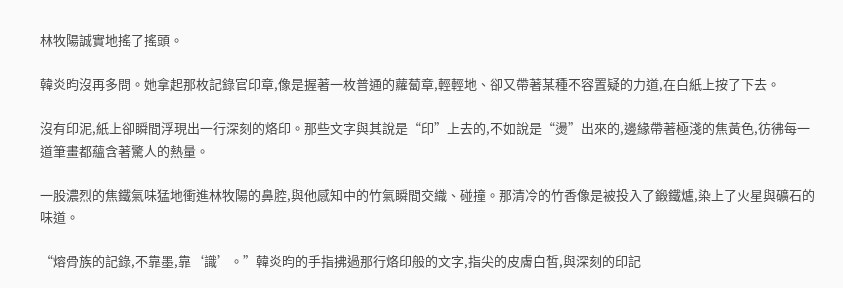林牧陽誠實地搖了搖頭。

韓炎昀沒再多問。她拿起那枚記錄官印章,像是握著一枚普通的蘿蔔章,輕輕地、卻又帶著某種不容置疑的力道,在白紙上按了下去。

沒有印泥,紙上卻瞬間浮現出一行深刻的烙印。那些文字與其說是“印”上去的,不如說是“燙”出來的,邊緣帶著極淺的焦黃色,彷彿每一道筆畫都蘊含著驚人的熱量。

一股濃烈的焦鐵氣味猛地衝進林牧陽的鼻腔,與他感知中的竹氣瞬間交織、碰撞。那清冷的竹香像是被投入了鍛鐵爐,染上了火星與礦石的味道。

“熔骨族的記錄,不靠墨,靠‘識’。”韓炎昀的手指拂過那行烙印般的文字,指尖的皮膚白皙,與深刻的印記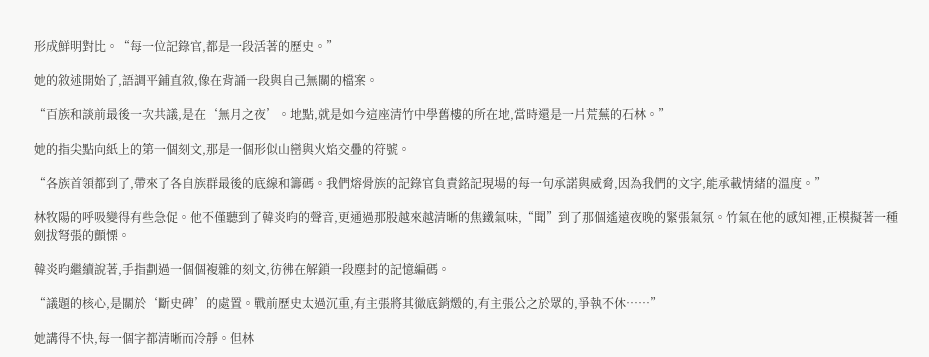形成鮮明對比。“每一位記錄官,都是一段活著的歷史。”

她的敘述開始了,語調平鋪直敘,像在背誦一段與自己無關的檔案。

“百族和談前最後一次共議,是在‘無月之夜’。地點,就是如今這座清竹中學舊樓的所在地,當時還是一片荒蕪的石林。”

她的指尖點向紙上的第一個刻文,那是一個形似山巒與火焰交疊的符號。

“各族首領都到了,帶來了各自族群最後的底線和籌碼。我們熔骨族的記錄官負責銘記現場的每一句承諾與威脅,因為我們的文字,能承載情緒的溫度。”

林牧陽的呼吸變得有些急促。他不僅聽到了韓炎昀的聲音,更通過那股越來越清晰的焦鐵氣味,“聞”到了那個遙遠夜晚的緊張氣氛。竹氣在他的感知裡,正模擬著一種劍拔弩張的顫慄。

韓炎昀繼續說著,手指劃過一個個複雜的刻文,彷彿在解鎖一段塵封的記憶編碼。

“議題的核心,是關於‘斷史碑’的處置。戰前歷史太過沉重,有主張將其徹底銷燬的,有主張公之於眾的,爭執不休……”

她講得不快,每一個字都清晰而冷靜。但林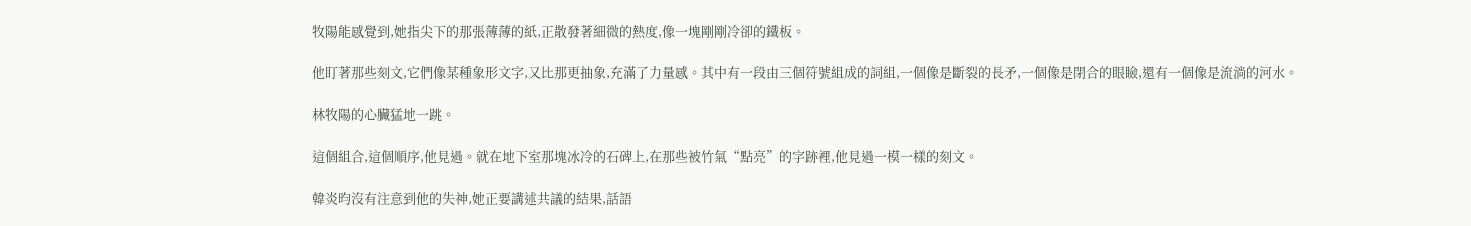牧陽能感覺到,她指尖下的那張薄薄的紙,正散發著細微的熱度,像一塊剛剛冷卻的鐵板。

他盯著那些刻文,它們像某種象形文字,又比那更抽象,充滿了力量感。其中有一段由三個符號組成的詞組,一個像是斷裂的長矛,一個像是閉合的眼瞼,還有一個像是流淌的河水。

林牧陽的心臟猛地一跳。

這個組合,這個順序,他見過。就在地下室那塊冰冷的石碑上,在那些被竹氣“點亮”的字跡裡,他見過一模一樣的刻文。

韓炎昀沒有注意到他的失神,她正要講述共議的結果,話語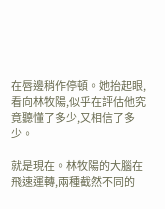在唇邊稍作停頓。她抬起眼,看向林牧陽,似乎在評估他究竟聽懂了多少,又相信了多少。

就是現在。林牧陽的大腦在飛速運轉,兩種截然不同的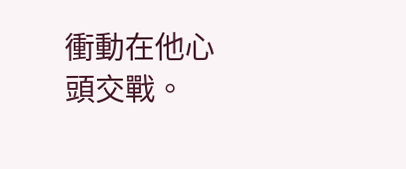衝動在他心頭交戰。